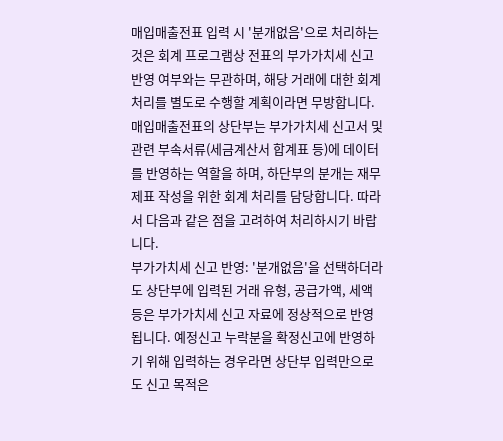매입매출전표 입력 시 '분개없음'으로 처리하는 것은 회계 프로그램상 전표의 부가가치세 신고 반영 여부와는 무관하며, 해당 거래에 대한 회계 처리를 별도로 수행할 계획이라면 무방합니다.
매입매출전표의 상단부는 부가가치세 신고서 및 관련 부속서류(세금계산서 합계표 등)에 데이터를 반영하는 역할을 하며, 하단부의 분개는 재무제표 작성을 위한 회계 처리를 담당합니다. 따라서 다음과 같은 점을 고려하여 처리하시기 바랍니다.
부가가치세 신고 반영: '분개없음'을 선택하더라도 상단부에 입력된 거래 유형, 공급가액, 세액 등은 부가가치세 신고 자료에 정상적으로 반영됩니다. 예정신고 누락분을 확정신고에 반영하기 위해 입력하는 경우라면 상단부 입력만으로도 신고 목적은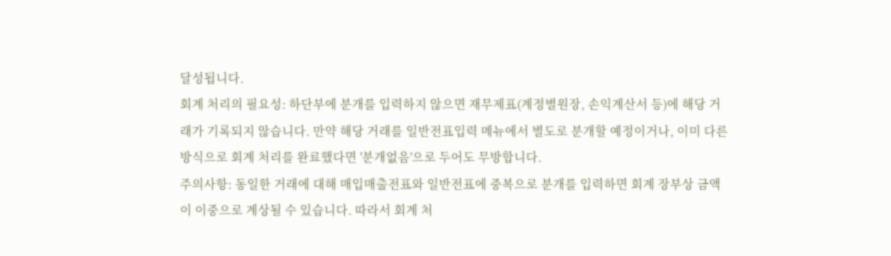달성됩니다.
회계 처리의 필요성: 하단부에 분개를 입력하지 않으면 재무제표(계정별원장, 손익계산서 등)에 해당 거래가 기록되지 않습니다. 만약 해당 거래를 일반전표입력 메뉴에서 별도로 분개할 예정이거나, 이미 다른 방식으로 회계 처리를 완료했다면 '분개없음'으로 두어도 무방합니다.
주의사항: 동일한 거래에 대해 매입매출전표와 일반전표에 중복으로 분개를 입력하면 회계 장부상 금액이 이중으로 계상될 수 있습니다. 따라서 회계 처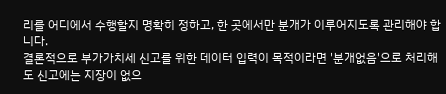리를 어디에서 수행할지 명확히 정하고, 한 곳에서만 분개가 이루어지도록 관리해야 합니다.
결론적으로 부가가치세 신고를 위한 데이터 입력이 목적이라면 '분개없음'으로 처리해도 신고에는 지장이 없으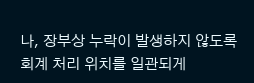나, 장부상 누락이 발생하지 않도록 회계 처리 위치를 일관되게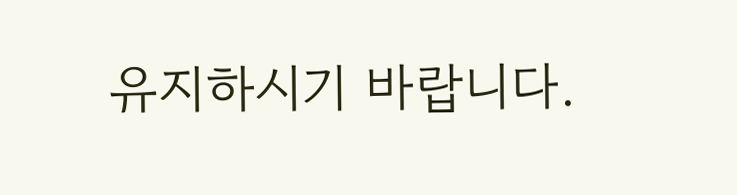유지하시기 바랍니다.